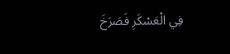فِي الْعَسْكَرِ فَصَرَخَ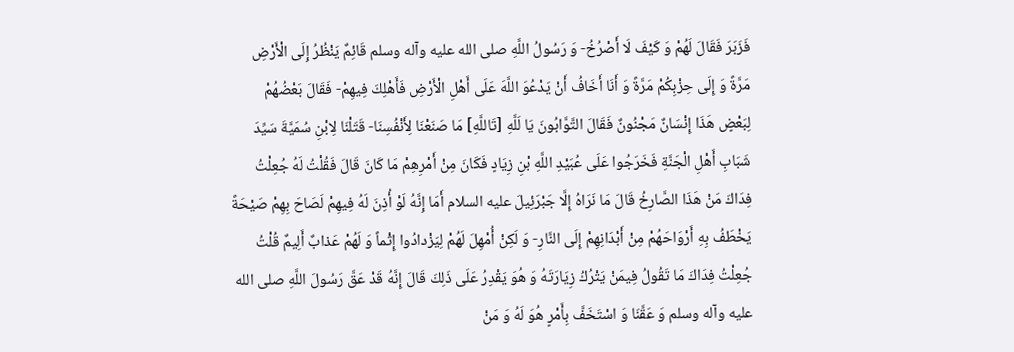فَزَبَرَ فَقَالَ لَهُمْ وَ كَيْفَ لَا أَصْرُخُ- وَ رَسُولُ اللَّهِ صلى الله عليه وآله وسلم قَائِمٌ يَنْظُرُ إِلَى الْأَرْضِ مَرَّةً وَ إِلَى حِزْبِكُمْ مَرَّةً وَ أَنَا أَخَافُ أَنْ يَدْعُوَ اللَّهَ عَلَى أَهْلِ الْأَرْضِ فَأَهْلِكَ فِيهِمْ- فَقَالَ بَعْضُهُمْ لِبَعْضٍ هَذَا إِنْسَانٌ مَجْنُونٌ فَقَالَ التَّوَّابُونَ يَا لَلَّهِ [تَاللَّهِ] مَا صَنَعْنَا لِأَنْفُسِنَا- قَتَلْنَا لِابْنِ سُمَيَّةَ سَيِّدَ شَبَابِ أَهْلِ الْجَنَّةِ فَخَرَجُوا عَلَى عُبَيْدِ اللَّهِ بْنِ زِيَادٍ فَكَانَ مِنْ أَمْرِهِمْ مَا كَانَ قَالَ فَقُلْتُ لَهُ جُعِلْتُ فِدَاكَ مَنْ هَذَا الصَّارِخُ قَالَ مَا نَرَاهُ إِلَّا جَبْرَئِيلَ عليه السلام أَمَا إِنَّهُ لَوْ أُذِنَ لَهُ فِيهِمْ لَصَاحَ بِهِمْ صَيْحَةً يَخْطَفُ بِهِ أَرْوَاحَهُمْ مِنْ أَبْدَانِهِمْ إِلَى النَّارِ- وَ لَكِنْ أُمْهِلَ لَهُمْ لِيَزْدادُوا إِثْماً وَ لَهُمْ عَذابٌ أَلِيمٌ قُلْتُ جُعِلْتُ فِدَاكَ مَا تَقُولُ فِيمَنْ يَتْرُكُ زِيَارَتَهُ وَ هُوَ يَقْدِرُ عَلَى ذَلِكَ قَالَ إِنَّهُ قَدْ عَقَّ رَسُولَ اللَّهِ صلى الله عليه وآله وسلم وَ عَقَّنَا وَ اسْتَخَفَّ بِأَمْرٍ هُوَ لَهُ وَ مَنْ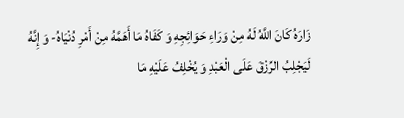زَارَهُ كَانَ اللَّهُ لَهُ مِنْ وَرَاءِ حَوَائِجِهِ وَ كَفَاهُ مَا أَهَمَّهُ مِنْ أَمْرِ دُنْيَاهُ- وَ إِنَّهُ لَيَجْلِبُ الرِّزْقَ عَلَى الْعَبْدِ وَ يُخْلِفُ عَلَيْهِ مَا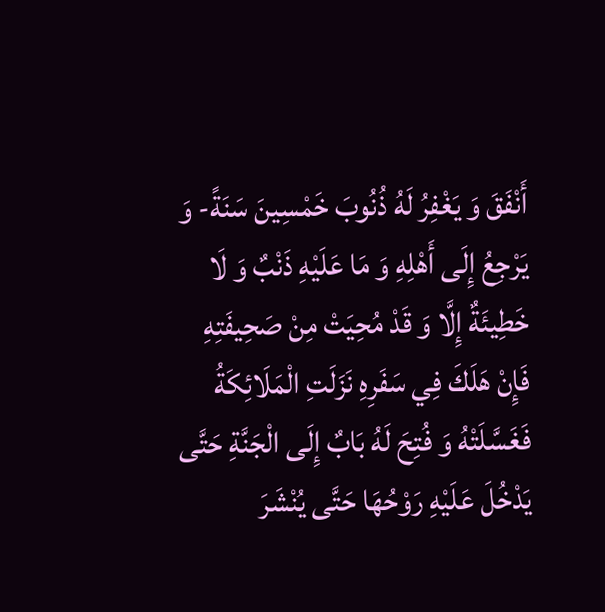أَنْفَقَ وَ يَغْفِرُ لَهُ ذُنُوبَ خَمْسِينَ سَنَةً- وَ يَرْجِعُ إِلَى أَهْلِهِ وَ مَا عَلَيْهِ ذَنْبٌ وَ لَا خَطِيئَةٌ إِلَّا وَ قَدْ مُحِيَتْ مِنْ صَحِيفَتِهِ فَإِنْ هَلَكَ فِي سَفَرِهِ نَزَلَتِ الْمَلَائِكَةُ فَغَسَّلَتْهُ وَ فُتِحَ لَهُ بَابٌ إِلَى الْجَنَّةِ حَتَّى يَدْخُلَ عَلَيْهِ رَوْحُهَا حَتَّى يُنْشَرَ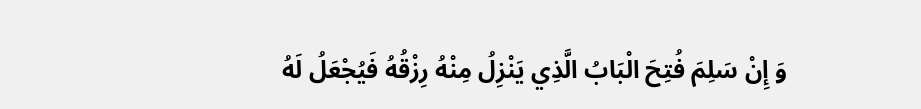وَ إِنْ سَلِمَ فُتِحَ الْبَابُ الَّذِي يَنْزِلُ مِنْهُ رِزْقُهُ فَيُجْعَلُ لَهُ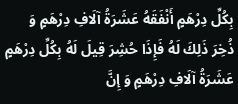بِكُلِّ دِرْهَمٍ أَنْفَقَهُ عَشَرَةُ آلَافِ دِرْهَمٍ وَ ذُخِرَ ذَلِكَ لَهُ فَإِذَا حُشِرَ قِيلَ لَهُ بِكُلِّ دِرْهَمٍ عَشَرَةُ آلَافِ دِرْهَمٍ وَ إِنَّ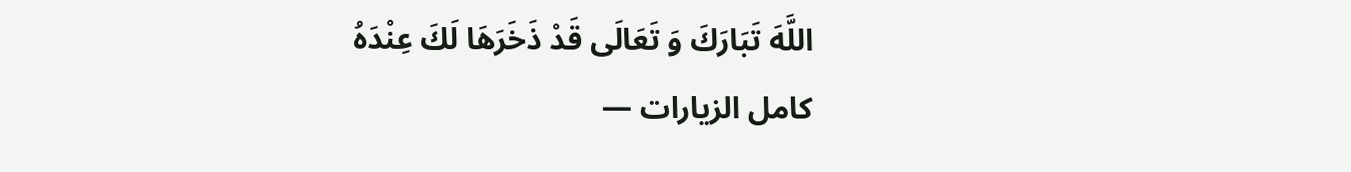اللَّهَ تَبَارَكَ وَ تَعَالَى قَدْ ذَخَرَهَا لَكَ عِنْدَهُ
كامل الزيارات —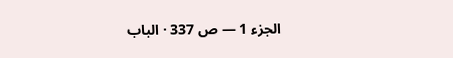الجزء 1 — ص 337 · الباب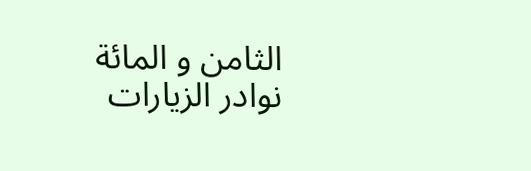الثامن و المائة نوادر الزيارات